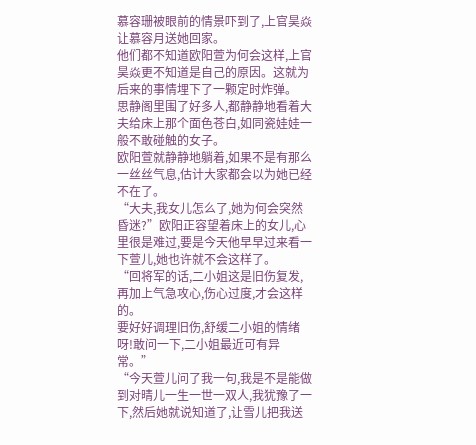慕容珊被眼前的情景吓到了,上官昊焱让慕容月送她回家。
他们都不知道欧阳萱为何会这样,上官昊焱更不知道是自己的原因。这就为后来的事情埋下了一颗定时炸弹。
思静阁里围了好多人,都静静地看着大夫给床上那个面色苍白,如同瓷娃娃一般不敢碰触的女子。
欧阳萱就静静地躺着,如果不是有那么一丝丝气息,估计大家都会以为她已经不在了。
“大夫,我女儿怎么了,她为何会突然昏迷?”欧阳正容望着床上的女儿,心里很是难过,要是今天他早早过来看一下萱儿,她也许就不会这样了。
“回将军的话,二小姐这是旧伤复发,再加上气急攻心,伤心过度,才会这样的。
要好好调理旧伤,舒缓二小姐的情绪呀!敢问一下,二小姐最近可有异常。”
“今天萱儿问了我一句,我是不是能做到对晴儿一生一世一双人,我犹豫了一下,然后她就说知道了,让雪儿把我送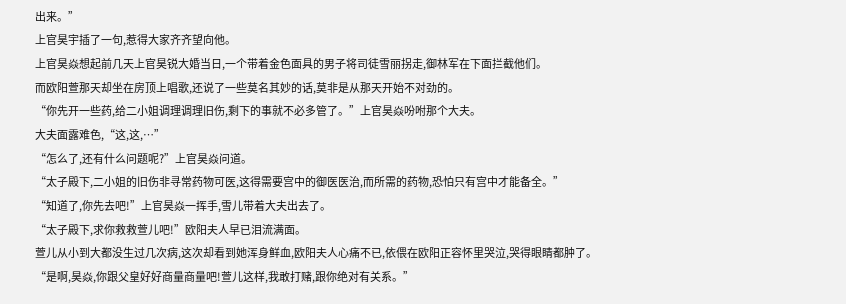出来。”
上官昊宇插了一句,惹得大家齐齐望向他。
上官昊焱想起前几天上官昊锐大婚当日,一个带着金色面具的男子将司徒雪丽拐走,御林军在下面拦截他们。
而欧阳萱那天却坐在房顶上唱歌,还说了一些莫名其妙的话,莫非是从那天开始不对劲的。
“你先开一些药,给二小姐调理调理旧伤,剩下的事就不必多管了。”上官昊焱吩咐那个大夫。
大夫面露难色,“这,这,…”
“怎么了,还有什么问题呢?”上官昊焱问道。
“太子殿下,二小姐的旧伤非寻常药物可医,这得需要宫中的御医医治,而所需的药物,恐怕只有宫中才能备全。”
“知道了,你先去吧!”上官昊焱一挥手,雪儿带着大夫出去了。
“太子殿下,求你救救萱儿吧!”欧阳夫人早已泪流满面。
萱儿从小到大都没生过几次病,这次却看到她浑身鲜血,欧阳夫人心痛不已,依偎在欧阳正容怀里哭泣,哭得眼睛都肿了。
“是啊,昊焱,你跟父皇好好商量商量吧!萱儿这样,我敢打赌,跟你绝对有关系。”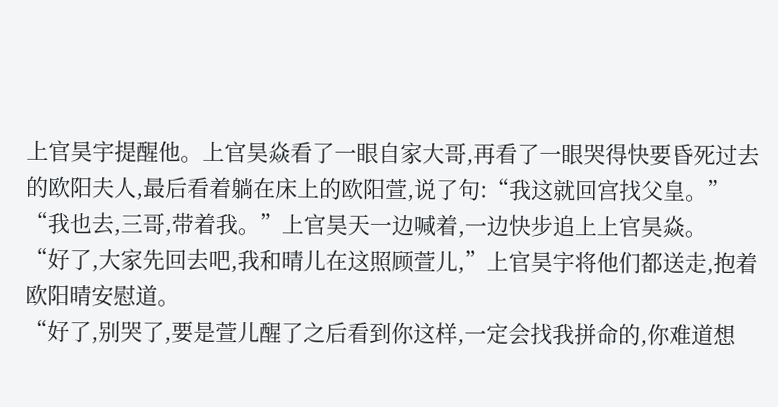上官昊宇提醒他。上官昊焱看了一眼自家大哥,再看了一眼哭得快要昏死过去的欧阳夫人,最后看着躺在床上的欧阳萱,说了句:“我这就回宫找父皇。”
“我也去,三哥,带着我。”上官昊天一边喊着,一边快步追上上官昊焱。
“好了,大家先回去吧,我和晴儿在这照顾萱儿,”上官昊宇将他们都送走,抱着欧阳晴安慰道。
“好了,别哭了,要是萱儿醒了之后看到你这样,一定会找我拼命的,你难道想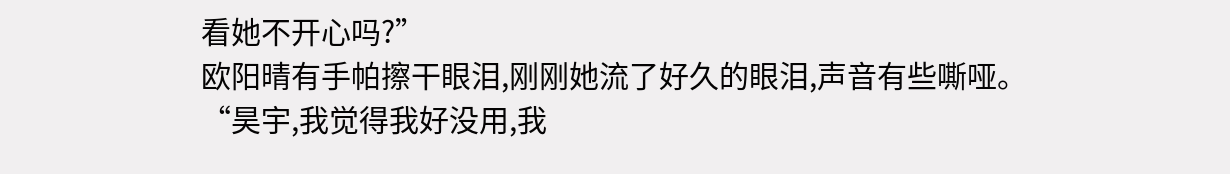看她不开心吗?”
欧阳晴有手帕擦干眼泪,刚刚她流了好久的眼泪,声音有些嘶哑。
“昊宇,我觉得我好没用,我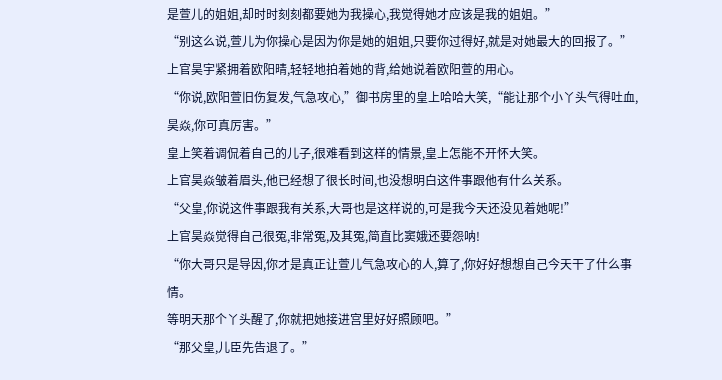是萱儿的姐姐,却时时刻刻都要她为我操心,我觉得她才应该是我的姐姐。”
“别这么说,萱儿为你操心是因为你是她的姐姐,只要你过得好,就是对她最大的回报了。”
上官昊宇紧拥着欧阳晴,轻轻地拍着她的背,给她说着欧阳萱的用心。
“你说,欧阳萱旧伤复发,气急攻心,”御书房里的皇上哈哈大笑,“能让那个小丫头气得吐血,昊焱,你可真厉害。”
皇上笑着调侃着自己的儿子,很难看到这样的情景,皇上怎能不开怀大笑。
上官昊焱皱着眉头,他已经想了很长时间,也没想明白这件事跟他有什么关系。
“父皇,你说这件事跟我有关系,大哥也是这样说的,可是我今天还没见着她呢!”
上官昊焱觉得自己很冤,非常冤,及其冤,简直比窦娥还要怨呐!
“你大哥只是导因,你才是真正让萱儿气急攻心的人,算了,你好好想想自己今天干了什么事情。
等明天那个丫头醒了,你就把她接进宫里好好照顾吧。”
“那父皇,儿臣先告退了。”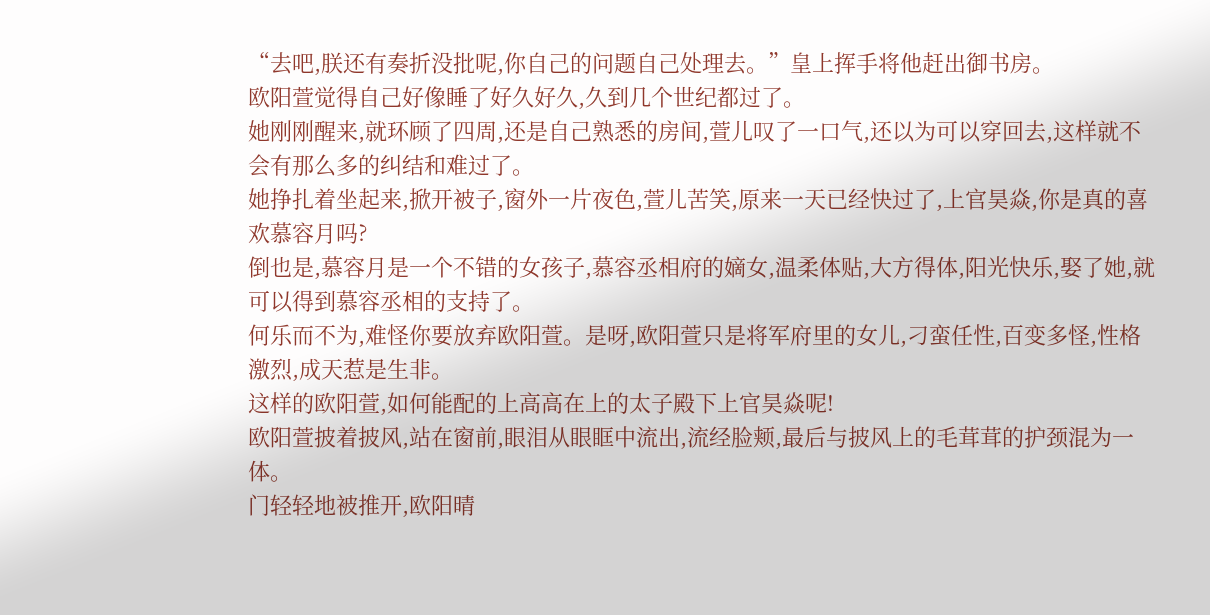“去吧,朕还有奏折没批呢,你自己的问题自己处理去。”皇上挥手将他赶出御书房。
欧阳萱觉得自己好像睡了好久好久,久到几个世纪都过了。
她刚刚醒来,就环顾了四周,还是自己熟悉的房间,萱儿叹了一口气,还以为可以穿回去,这样就不会有那么多的纠结和难过了。
她挣扎着坐起来,掀开被子,窗外一片夜色,萱儿苦笑,原来一天已经快过了,上官昊焱,你是真的喜欢慕容月吗?
倒也是,慕容月是一个不错的女孩子,慕容丞相府的嫡女,温柔体贴,大方得体,阳光快乐,娶了她,就可以得到慕容丞相的支持了。
何乐而不为,难怪你要放弃欧阳萱。是呀,欧阳萱只是将军府里的女儿,刁蛮任性,百变多怪,性格激烈,成天惹是生非。
这样的欧阳萱,如何能配的上高高在上的太子殿下上官昊焱呢!
欧阳萱披着披风,站在窗前,眼泪从眼眶中流出,流经脸颊,最后与披风上的毛茸茸的护颈混为一体。
门轻轻地被推开,欧阳晴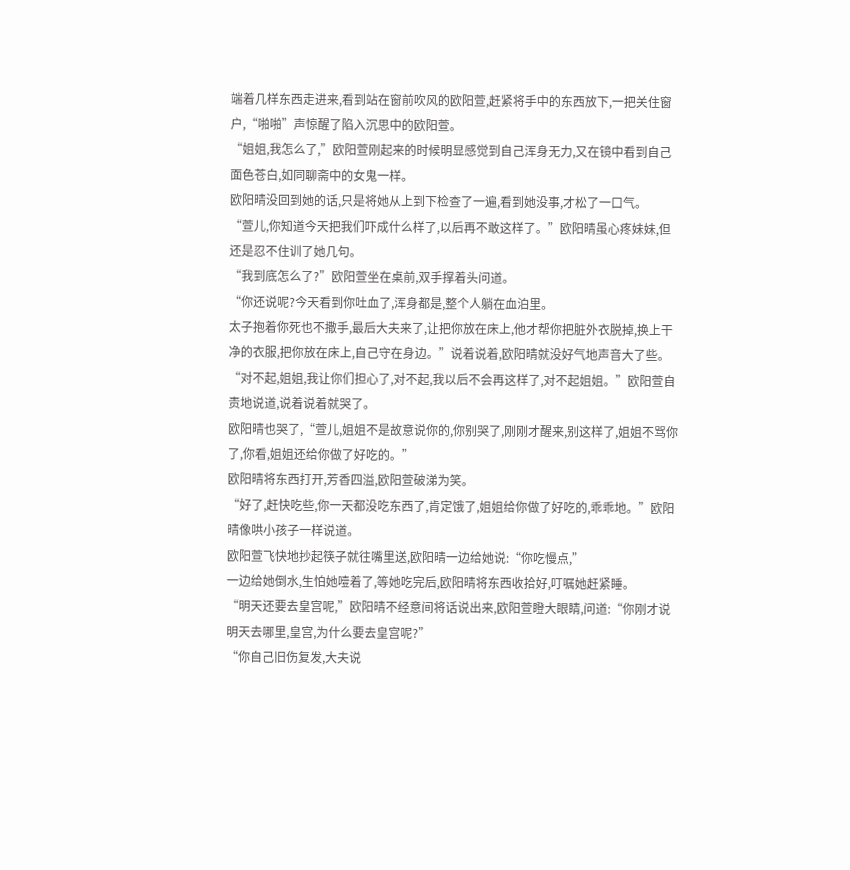端着几样东西走进来,看到站在窗前吹风的欧阳萱,赶紧将手中的东西放下,一把关住窗户,“啪啪”声惊醒了陷入沉思中的欧阳萱。
“姐姐,我怎么了,”欧阳萱刚起来的时候明显感觉到自己浑身无力,又在镜中看到自己面色苍白,如同聊斋中的女鬼一样。
欧阳晴没回到她的话,只是将她从上到下检查了一遍,看到她没事,才松了一口气。
“萱儿,你知道今天把我们吓成什么样了,以后再不敢这样了。”欧阳晴虽心疼妹妹,但还是忍不住训了她几句。
“我到底怎么了?”欧阳萱坐在桌前,双手撑着头问道。
“你还说呢?今天看到你吐血了,浑身都是,整个人躺在血泊里。
太子抱着你死也不撒手,最后大夫来了,让把你放在床上,他才帮你把脏外衣脱掉,换上干净的衣服,把你放在床上,自己守在身边。”说着说着,欧阳晴就没好气地声音大了些。
“对不起,姐姐,我让你们担心了,对不起,我以后不会再这样了,对不起姐姐。”欧阳萱自责地说道,说着说着就哭了。
欧阳晴也哭了,“萱儿,姐姐不是故意说你的,你别哭了,刚刚才醒来,别这样了,姐姐不骂你了,你看,姐姐还给你做了好吃的。”
欧阳晴将东西打开,芳香四溢,欧阳萱破涕为笑。
“好了,赶快吃些,你一天都没吃东西了,肯定饿了,姐姐给你做了好吃的,乖乖地。”欧阳晴像哄小孩子一样说道。
欧阳萱飞快地抄起筷子就往嘴里送,欧阳晴一边给她说:“你吃慢点,”
一边给她倒水,生怕她噎着了,等她吃完后,欧阳晴将东西收拾好,叮嘱她赶紧睡。
“明天还要去皇宫呢,”欧阳晴不经意间将话说出来,欧阳萱瞪大眼睛,问道:“你刚才说明天去哪里,皇宫,为什么要去皇宫呢?”
“你自己旧伤复发,大夫说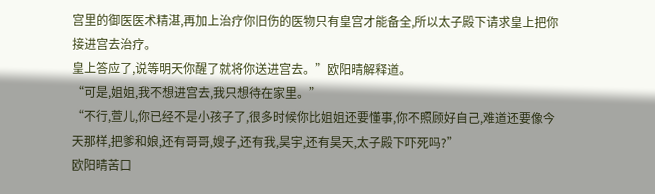宫里的御医医术精湛,再加上治疗你旧伤的医物只有皇宫才能备全,所以太子殿下请求皇上把你接进宫去治疗。
皇上答应了,说等明天你醒了就将你送进宫去。”欧阳晴解释道。
“可是,姐姐,我不想进宫去,我只想待在家里。”
“不行,萱儿,你已经不是小孩子了,很多时候你比姐姐还要懂事,你不照顾好自己,难道还要像今天那样,把爹和娘,还有哥哥,嫂子,还有我,昊宇,还有昊天,太子殿下吓死吗?”
欧阳晴苦口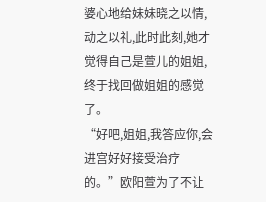婆心地给妹妹晓之以情,动之以礼,此时此刻,她才觉得自己是萱儿的姐姐,终于找回做姐姐的感觉了。
“好吧,姐姐,我答应你,会进宫好好接受治疗的。”欧阳萱为了不让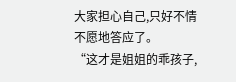大家担心自己,只好不情不愿地答应了。
“这才是姐姐的乖孩子,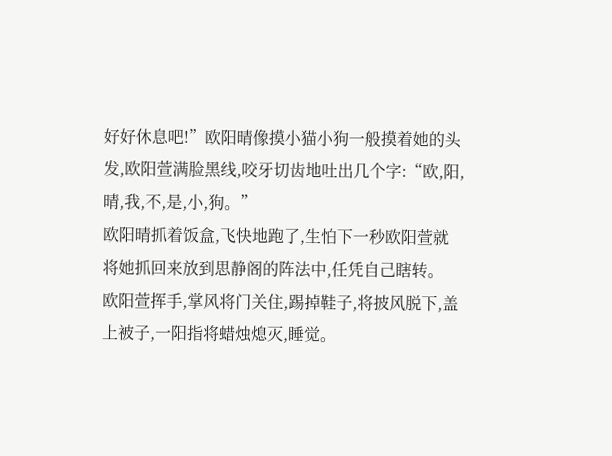好好休息吧!”欧阳晴像摸小猫小狗一般摸着她的头发,欧阳萱满脸黑线,咬牙切齿地吐出几个字:“欧,阳,晴,我,不,是,小,狗。”
欧阳晴抓着饭盒,飞快地跑了,生怕下一秒欧阳萱就将她抓回来放到思静阁的阵法中,任凭自己瞎转。
欧阳萱挥手,掌风将门关住,踢掉鞋子,将披风脱下,盖上被子,一阳指将蜡烛熄灭,睡觉。